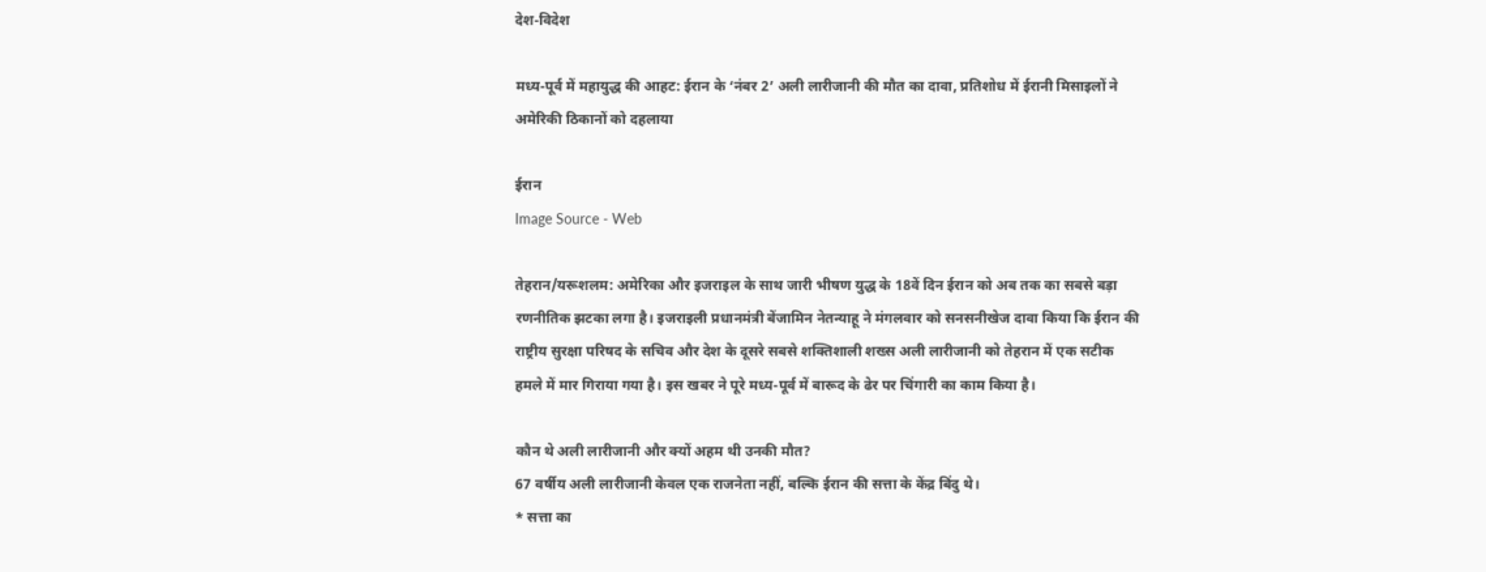देश-विदेश

मध्य-पूर्व में महायुद्ध की आहट: ईरान के ‘नंबर 2’ अली लारीजानी की मौत का दावा, प्रतिशोध में ईरानी मिसाइलों ने अमेरिकी ठिकानों को दहलाया

ईरान
Image Source - Web

तेहरान/यरूशलम: अमेरिका और इजराइल के साथ जारी भीषण युद्ध के 18वें दिन ईरान को अब तक का सबसे बड़ा रणनीतिक झटका लगा है। इजराइली प्रधानमंत्री बेंजामिन नेतन्याहू ने मंगलवार को सनसनीखेज दावा किया कि ईरान की राष्ट्रीय सुरक्षा परिषद के सचिव और देश के दूसरे सबसे शक्तिशाली शख्स अली लारीजानी को तेहरान में एक सटीक हमले में मार गिराया गया है। इस खबर ने पूरे मध्य-पूर्व में बारूद के ढेर पर चिंगारी का काम किया है।

कौन थे अली लारीजानी और क्यों अहम थी उनकी मौत?
67 वर्षीय अली लारीजानी केवल एक राजनेता नहीं, बल्कि ईरान की सत्ता के केंद्र बिंदु थे।
* सत्ता का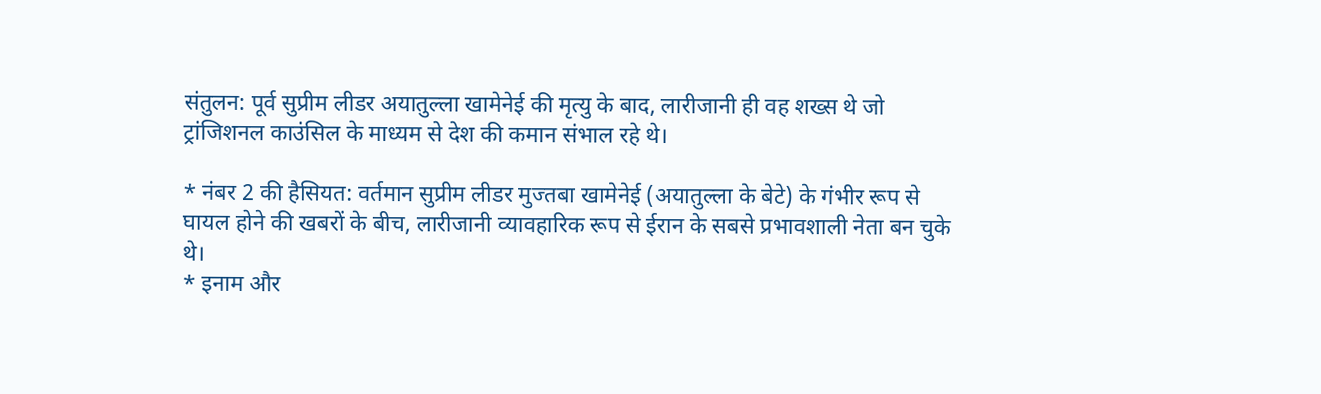संतुलन: पूर्व सुप्रीम लीडर अयातुल्ला खामेनेई की मृत्यु के बाद, लारीजानी ही वह शख्स थे जो ट्रांजिशनल काउंसिल के माध्यम से देश की कमान संभाल रहे थे।

* नंबर 2 की हैसियत: वर्तमान सुप्रीम लीडर मुज्तबा खामेनेई (अयातुल्ला के बेटे) के गंभीर रूप से घायल होने की खबरों के बीच, लारीजानी व्यावहारिक रूप से ईरान के सबसे प्रभावशाली नेता बन चुके थे।
* इनाम और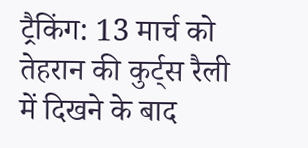ट्रैकिंग: 13 मार्च को तेहरान की कुर्ट्स रैली में दिखने के बाद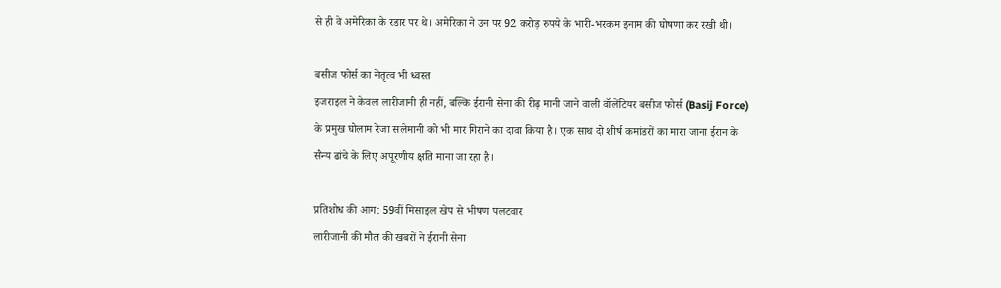से ही वे अमेरिका के रडार पर थे। अमेरिका ने उन पर 92 करोड़ रुपये के भारी-भरकम इनाम की घोषणा कर रखी थी।

बसीज फोर्स का नेतृत्व भी ध्वस्त
इजराइल ने केवल लारीजानी ही नहीं, बल्कि ईरानी सेना की रीढ़ मानी जाने वाली वॉलेंटियर बसीज फोर्स (Basij Force) के प्रमुख घोलाम रेजा सलेमानी को भी मार गिराने का दावा किया है। एक साथ दो शीर्ष कमांडरों का मारा जाना ईरान के सैन्य ढांचे के लिए अपूरणीय क्षति माना जा रहा है।

प्रतिशोध की आग: 59वीं मिसाइल खेप से भीषण पलटवार
लारीजानी की मौत की खबरों ने ईरानी सेना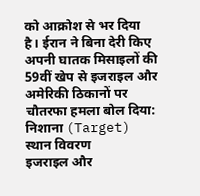को आक्रोश से भर दिया है। ईरान ने बिना देरी किए अपनी घातक मिसाइलों की 59वीं खेप से इजराइल और अमेरिकी ठिकानों पर चौतरफा हमला बोल दिया:
निशाना (Target) स्थान विवरण
इजराइल और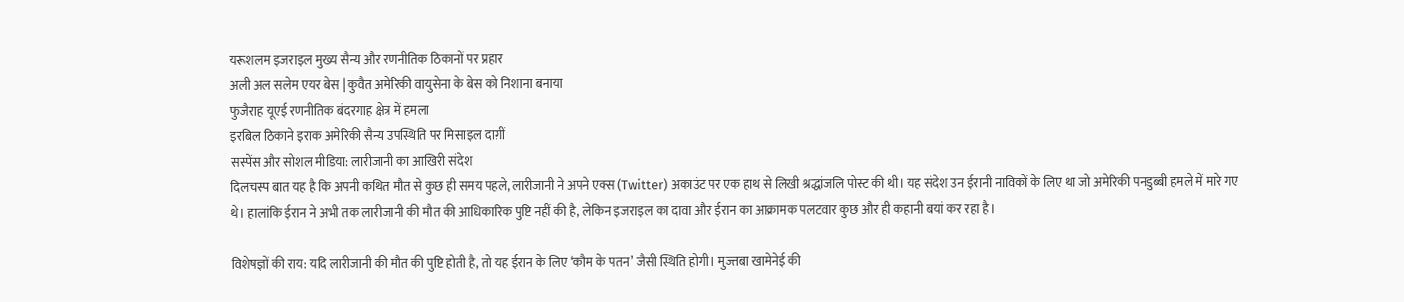यरूशलम इजराइल मुख्य सैन्य और रणनीतिक ठिकानों पर प्रहार
अली अल सलेम एयर बेस | कुवैत अमेरिकी वायुसेना के बेस को निशाना बनाया
फुजैराह यूएई रणनीतिक बंदरगाह क्षेत्र में हमला
इरबिल ठिकाने इराक अमेरिकी सैन्य उपस्थिति पर मिसाइल दाग़ीं
सस्पेंस और सोशल मीडिया: लारीजानी का आखिरी संदेश
दिलचस्प बात यह है कि अपनी कथित मौत से कुछ ही समय पहले, लारीजानी ने अपने एक्स (Twitter) अकाउंट पर एक हाथ से लिखी श्रद्धांजलि पोस्ट की थी। यह संदेश उन ईरानी नाविकों के लिए था जो अमेरिकी पनडुब्बी हमले में मारे गए थे। हालांकि ईरान ने अभी तक लारीजानी की मौत की आधिकारिक पुष्टि नहीं की है, लेकिन इजराइल का दावा और ईरान का आक्रामक पलटवार कुछ और ही कहानी बयां कर रहा है।

विशेषज्ञों की राय: यदि लारीजानी की मौत की पुष्टि होती है, तो यह ईरान के लिए ‘कौम के पतन’ जैसी स्थिति होगी। मुज्तबा खामेनेई की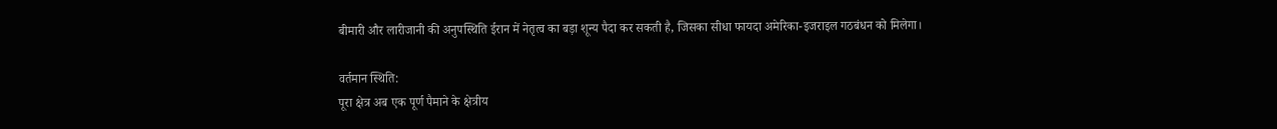बीमारी और लारीजानी की अनुपस्थिति ईरान में नेतृत्व का बड़ा शून्य पैदा कर सकती है, जिसका सीधा फायदा अमेरिका-इजराइल गठबंधन को मिलेगा।

वर्तमान स्थिति:
पूरा क्षेत्र अब एक पूर्ण पैमाने के क्षेत्रीय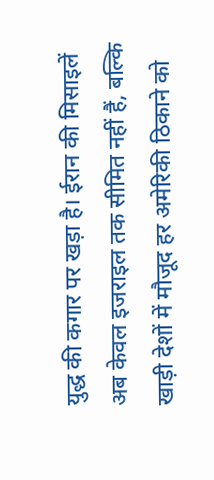युद्ध की कगार पर खड़ा है। ईरान की मिसाइलें अब केवल इजराइल तक सीमित नहीं हैं, बल्कि खाड़ी देशों में मौजूद हर अमेरिकी ठिकाने को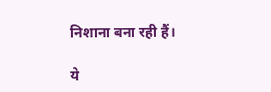निशाना बना रही हैं।

ये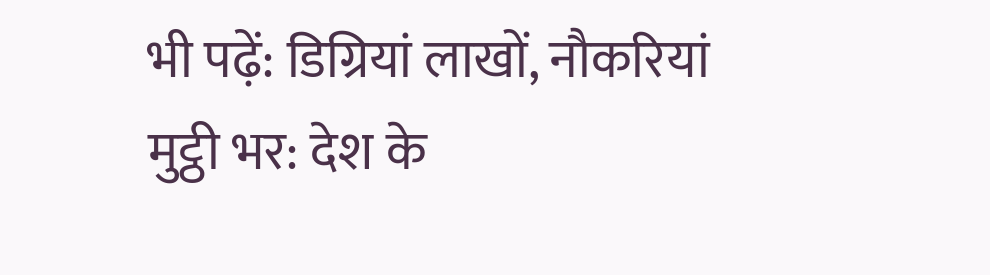भी पढ़ें: डिग्रियां लाखों, नौकरियां मुट्ठी भर: देश के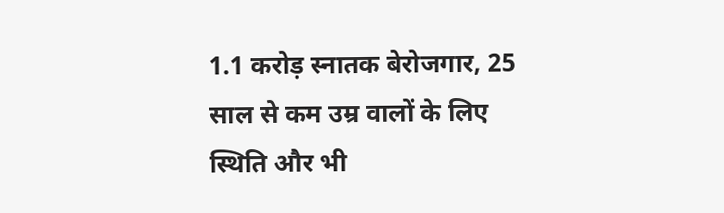1.1 करोड़ स्नातक बेरोजगार, 25 साल से कम उम्र वालों के लिए स्थिति और भी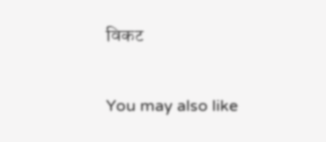विकट

You may also like